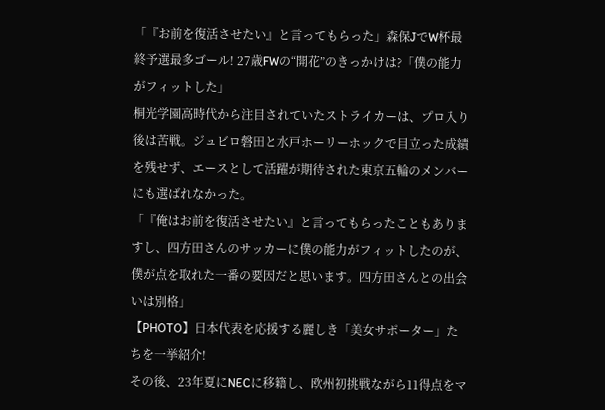「『お前を復活させたい』と言ってもらった」森保JでW杯最終予選最多ゴール! 27歳FWの“開花”のきっかけは?「僕の能力がフィットした」
桐光学園高時代から注目されていたストライカーは、プロ入り後は苦戦。ジュビロ磐田と水戸ホーリーホックで目立った成績を残せず、エースとして活躍が期待された東京五輪のメンバーにも選ばれなかった。
「『俺はお前を復活させたい』と言ってもらったこともありますし、四方田さんのサッカーに僕の能力がフィットしたのが、僕が点を取れた一番の要因だと思います。四方田さんとの出会いは別格」
【PHOTO】日本代表を応援する麗しき「美女サポーター」たちを一挙紹介!
その後、23年夏にNECに移籍し、欧州初挑戦ながら11得点をマ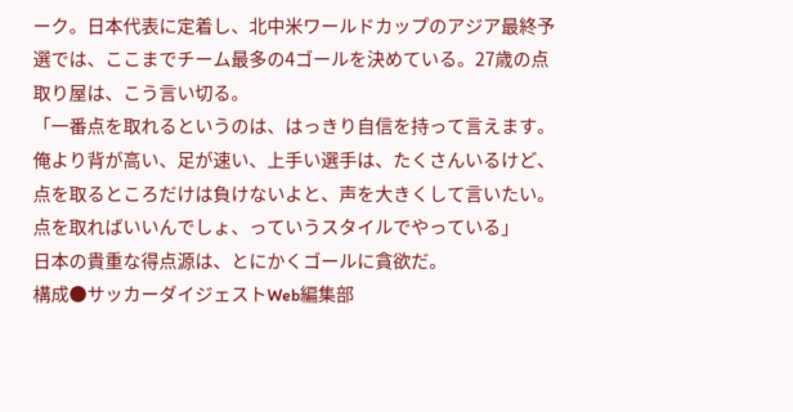ーク。日本代表に定着し、北中米ワールドカップのアジア最終予選では、ここまでチーム最多の4ゴールを決めている。27歳の点取り屋は、こう言い切る。
「一番点を取れるというのは、はっきり自信を持って言えます。俺より背が高い、足が速い、上手い選手は、たくさんいるけど、点を取るところだけは負けないよと、声を大きくして言いたい。点を取ればいいんでしょ、っていうスタイルでやっている」
日本の貴重な得点源は、とにかくゴールに貪欲だ。
構成●サッカーダイジェストWeb編集部